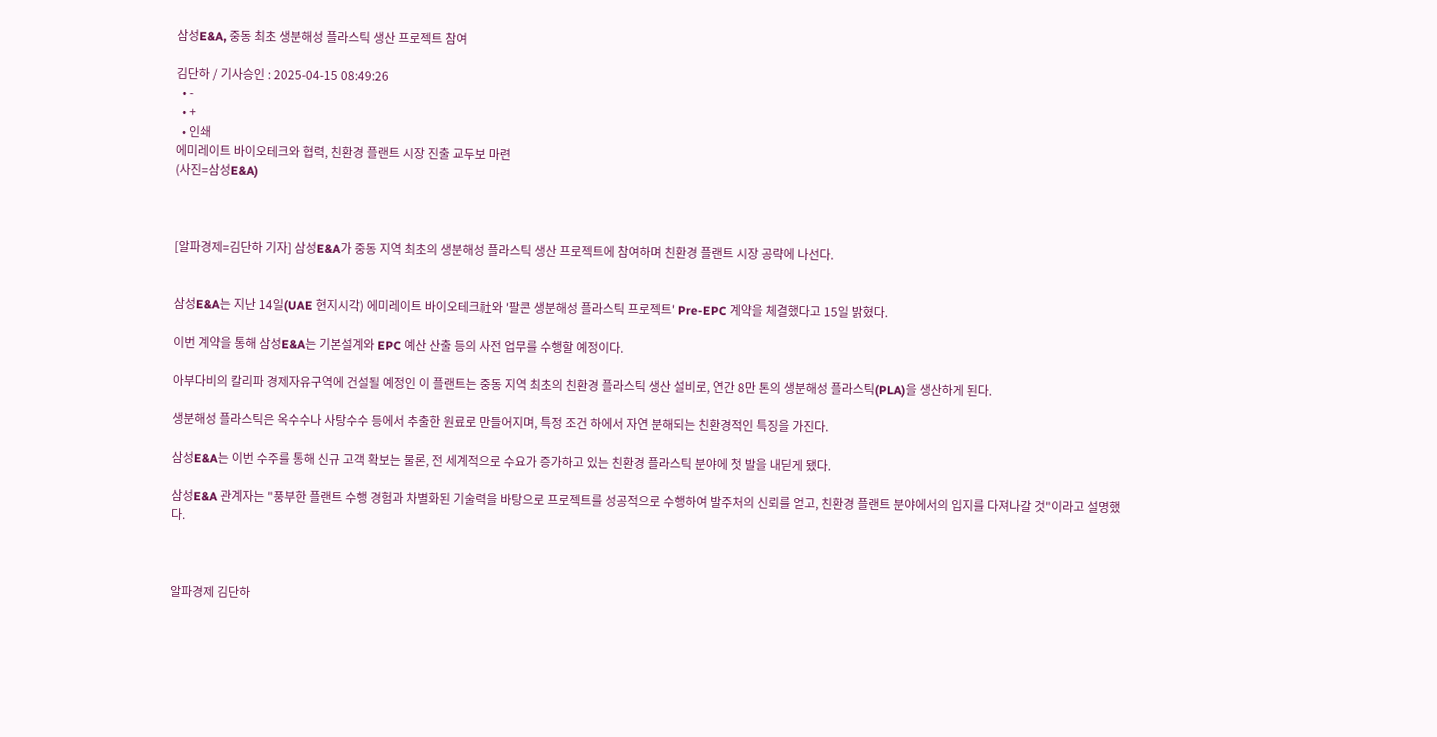삼성E&A, 중동 최초 생분해성 플라스틱 생산 프로젝트 참여

김단하 / 기사승인 : 2025-04-15 08:49:26
  • -
  • +
  • 인쇄
에미레이트 바이오테크와 협력, 친환경 플랜트 시장 진출 교두보 마련
(사진=삼성E&A)



[알파경제=김단하 기자] 삼성E&A가 중동 지역 최초의 생분해성 플라스틱 생산 프로젝트에 참여하며 친환경 플랜트 시장 공략에 나선다.


삼성E&A는 지난 14일(UAE 현지시각) 에미레이트 바이오테크社와 '팔콘 생분해성 플라스틱 프로젝트' Pre-EPC 계약을 체결했다고 15일 밝혔다.

이번 계약을 통해 삼성E&A는 기본설계와 EPC 예산 산출 등의 사전 업무를 수행할 예정이다.

아부다비의 칼리파 경제자유구역에 건설될 예정인 이 플랜트는 중동 지역 최초의 친환경 플라스틱 생산 설비로, 연간 8만 톤의 생분해성 플라스틱(PLA)을 생산하게 된다.

생분해성 플라스틱은 옥수수나 사탕수수 등에서 추출한 원료로 만들어지며, 특정 조건 하에서 자연 분해되는 친환경적인 특징을 가진다.

삼성E&A는 이번 수주를 통해 신규 고객 확보는 물론, 전 세계적으로 수요가 증가하고 있는 친환경 플라스틱 분야에 첫 발을 내딛게 됐다.

삼성E&A 관계자는 "풍부한 플랜트 수행 경험과 차별화된 기술력을 바탕으로 프로젝트를 성공적으로 수행하여 발주처의 신뢰를 얻고, 친환경 플랜트 분야에서의 입지를 다져나갈 것"이라고 설명했다.



알파경제 김단하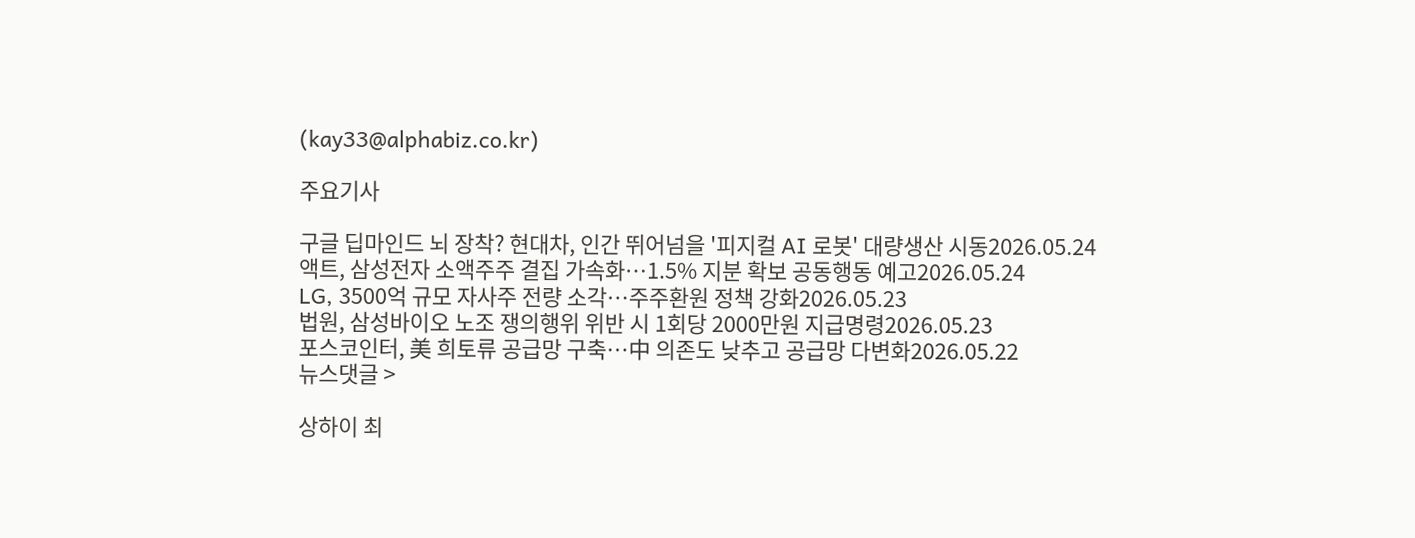(kay33@alphabiz.co.kr)

주요기사

구글 딥마인드 뇌 장착? 현대차, 인간 뛰어넘을 '피지컬 AI 로봇' 대량생산 시동2026.05.24
액트, 삼성전자 소액주주 결집 가속화…1.5% 지분 확보 공동행동 예고2026.05.24
LG, 3500억 규모 자사주 전량 소각…주주환원 정책 강화2026.05.23
법원, 삼성바이오 노조 쟁의행위 위반 시 1회당 2000만원 지급명령2026.05.23
포스코인터, 美 희토류 공급망 구축…中 의존도 낮추고 공급망 다변화2026.05.22
뉴스댓글 >

상하이 최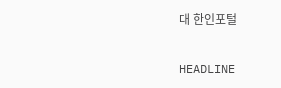대 한인포털

HEADLINE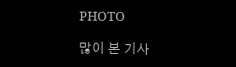PHOTO

많이 본 기사